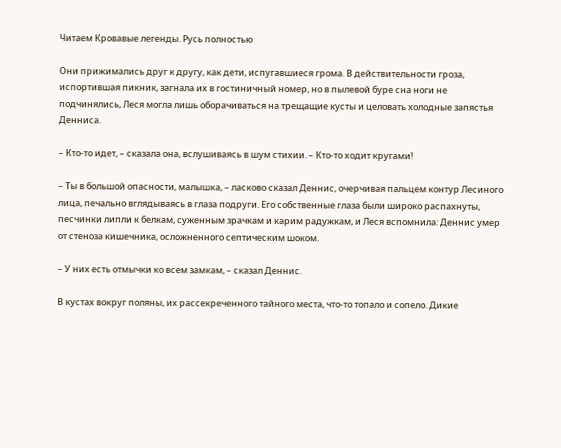Читаем Кровавые легенды. Русь полностью

Они прижимались друг к другу, как дети, испугавшиеся грома. В действительности гроза, испортившая пикник, загнала их в гостиничный номер, но в пылевой буре сна ноги не подчинялись, Леся могла лишь оборачиваться на трещащие кусты и целовать холодные запястья Денниса.

– Кто-то идет, – сказала она, вслушиваясь в шум стихии. – Кто-то ходит кругами!

– Ты в большой опасности, малышка, – ласково сказал Деннис, очерчивая пальцем контур Лесиного лица, печально вглядываясь в глаза подруги. Его собственные глаза были широко распахнуты, песчинки липли к белкам, суженным зрачкам и карим радужкам, и Леся вспомнила: Деннис умер от стеноза кишечника, осложненного септическим шоком.

– У них есть отмычки ко всем замкам, – сказал Деннис.

В кустах вокруг поляны, их рассекреченного тайного места, что-то топало и сопело. Дикие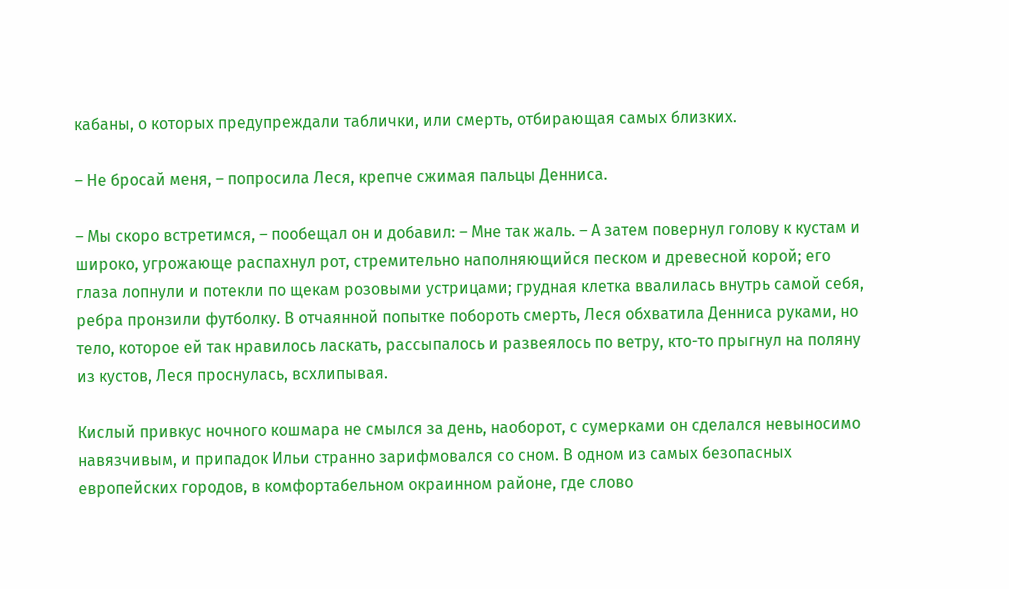кабаны, о которых предупреждали таблички, или смерть, отбирающая самых близких.

– Не бросай меня, – попросила Леся, крепче сжимая пальцы Денниса.

– Мы скоро встретимся, – пообещал он и добавил: – Мне так жаль. – А затем повернул голову к кустам и широко, угрожающе распахнул рот, стремительно наполняющийся песком и древесной корой; его глаза лопнули и потекли по щекам розовыми устрицами; грудная клетка ввалилась внутрь самой себя, ребра пронзили футболку. В отчаянной попытке побороть смерть, Леся обхватила Денниса руками, но тело, которое ей так нравилось ласкать, рассыпалось и развеялось по ветру, кто-то прыгнул на поляну из кустов, Леся проснулась, всхлипывая.

Кислый привкус ночного кошмара не смылся за день, наоборот, с сумерками он сделался невыносимо навязчивым, и припадок Ильи странно зарифмовался со сном. В одном из самых безопасных европейских городов, в комфортабельном окраинном районе, где слово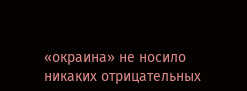«окраина» не носило никаких отрицательных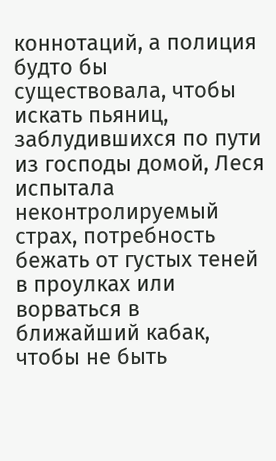коннотаций, а полиция будто бы существовала, чтобы искать пьяниц, заблудившихся по пути из господы домой, Леся испытала неконтролируемый страх, потребность бежать от густых теней в проулках или ворваться в ближайший кабак, чтобы не быть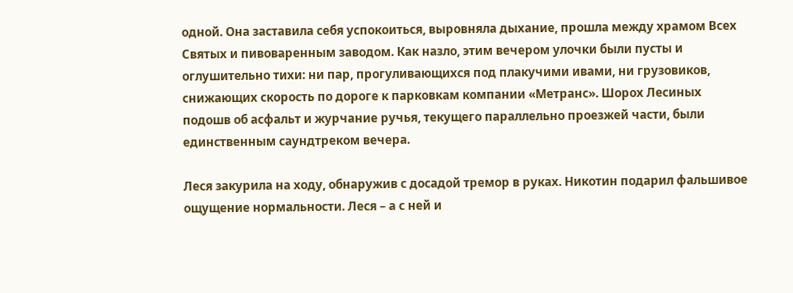одной. Она заставила себя успокоиться, выровняла дыхание, прошла между храмом Всех Святых и пивоваренным заводом. Как назло, этим вечером улочки были пусты и оглушительно тихи: ни пар, прогуливающихся под плакучими ивами, ни грузовиков, снижающих скорость по дороге к парковкам компании «Метранс». Шорох Лесиных подошв об асфальт и журчание ручья, текущего параллельно проезжей части, были единственным саундтреком вечера.

Леся закурила на ходу, обнаружив с досадой тремор в руках. Никотин подарил фальшивое ощущение нормальности. Леся – а с ней и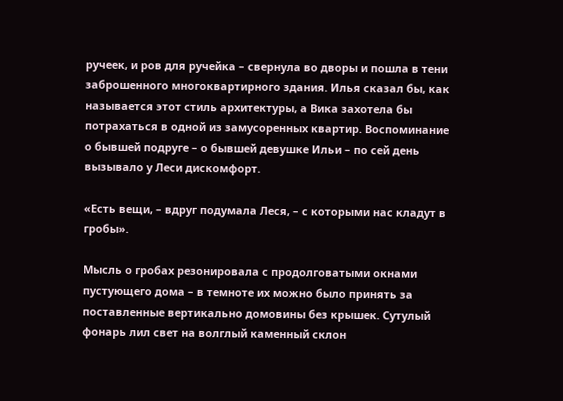ручеек, и ров для ручейка – свернула во дворы и пошла в тени заброшенного многоквартирного здания. Илья сказал бы, как называется этот стиль архитектуры, а Вика захотела бы потрахаться в одной из замусоренных квартир. Воспоминание о бывшей подруге – о бывшей девушке Ильи – по сей день вызывало у Леси дискомфорт.

«Есть вещи, – вдруг подумала Леся, – с которыми нас кладут в гробы».

Мысль о гробах резонировала с продолговатыми окнами пустующего дома – в темноте их можно было принять за поставленные вертикально домовины без крышек. Сутулый фонарь лил свет на волглый каменный склон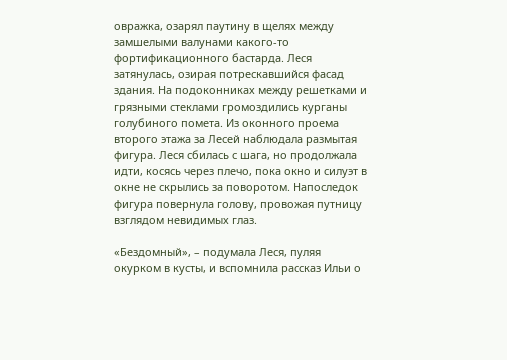овражка, озарял паутину в щелях между замшелыми валунами какого-то фортификационного бастарда. Леся затянулась, озирая потрескавшийся фасад здания. На подоконниках между решетками и грязными стеклами громоздились курганы голубиного помета. Из оконного проема второго этажа за Лесей наблюдала размытая фигура. Леся сбилась с шага, но продолжала идти, косясь через плечо, пока окно и силуэт в окне не скрылись за поворотом. Напоследок фигура повернула голову, провожая путницу взглядом невидимых глаз.

«Бездомный», – подумала Леся, пуляя окурком в кусты, и вспомнила рассказ Ильи о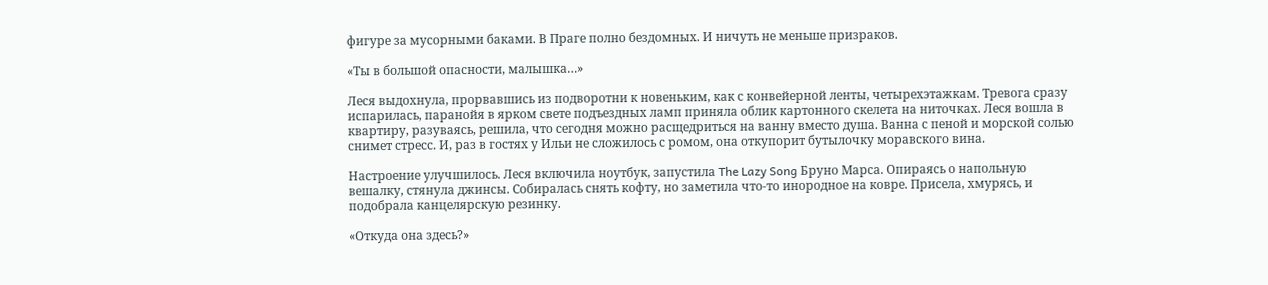фигуре за мусорными баками. В Праге полно бездомных. И ничуть не меньше призраков.

«Ты в большой опасности, малышка…»

Леся выдохнула, прорвавшись из подворотни к новеньким, как с конвейерной ленты, четырехэтажкам. Тревога сразу испарилась, паранойя в ярком свете подъездных ламп приняла облик картонного скелета на ниточках. Леся вошла в квартиру, разуваясь, решила, что сегодня можно расщедриться на ванну вместо душа. Ванна с пеной и морской солью снимет стресс. И, раз в гостях у Ильи не сложилось с ромом, она откупорит бутылочку моравского вина.

Настроение улучшилось. Леся включила ноутбук, запустила The Lazy Song Бруно Марса. Опираясь о напольную вешалку, стянула джинсы. Собиралась снять кофту, но заметила что-то инородное на ковре. Присела, хмурясь, и подобрала канцелярскую резинку.

«Откуда она здесь?»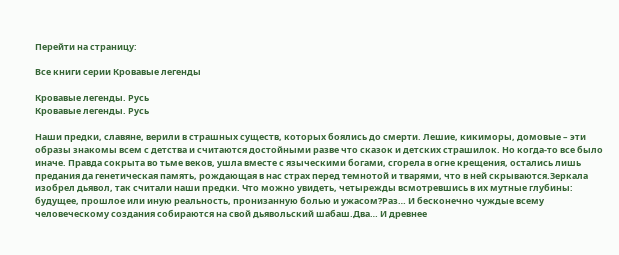Перейти на страницу:

Все книги серии Кровавые легенды

Кровавые легенды. Русь
Кровавые легенды. Русь

Наши предки, славяне, верили в страшных существ, которых боялись до смерти. Лешие, кикиморы, домовые – эти образы знакомы всем с детства и считаются достойными разве что сказок и детских страшилок. Но когда-то все было иначе. Правда сокрыта во тьме веков, ушла вместе с языческими богами, сгорела в огне крещения, остались лишь предания да генетическая память, рождающая в нас страх перед темнотой и тварями, что в ней скрываются.Зеркала изобрел дьявол, так считали наши предки. Что можно увидеть, четырежды всмотревшись в их мутные глубины: будущее, прошлое или иную реальность, пронизанную болью и ужасом?Раз… И бесконечно чуждые всему человеческому создания собираются на свой дьявольский шабаш.Два… И древнее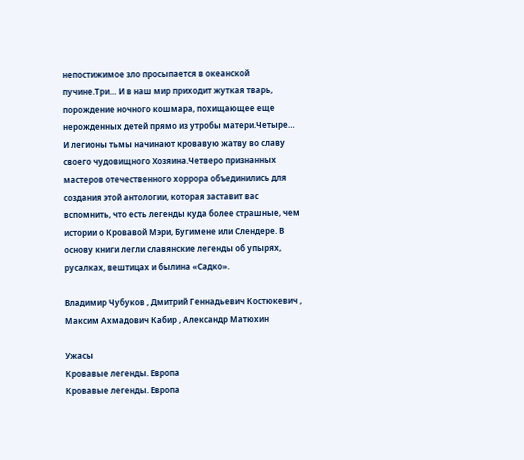непостижимое зло просыпается в океанской пучине.Три… И в наш мир приходит жуткая тварь, порождение ночного кошмара, похищающее еще нерожденных детей прямо из утробы матери.Четыре… И легионы тьмы начинают кровавую жатву во славу своего чудовищного Хозяина.Четверо признанных мастеров отечественного хоррора объединились для создания этой антологии, которая заставит вас вспомнить, что есть легенды куда более страшные, чем истории о Кровавой Мэри, Бугимене или Слендере. В основу книги легли славянские легенды об упырях, русалках, вештицах и былина «Садко».

Владимир Чубуков , Дмитрий Геннадьевич Костюкевич , Максим Ахмадович Кабир , Александр Матюхин

Ужасы
Кровавые легенды. Европа
Кровавые легенды. Европа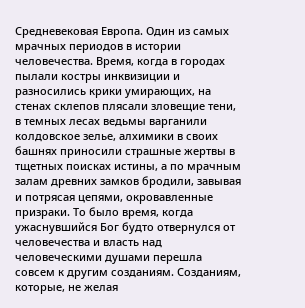Средневековая Европа. Один из самых мрачных периодов в истории человечества. Время, когда в городах пылали костры инквизиции и разносились крики умирающих, на стенах склепов плясали зловещие тени, в темных лесах ведьмы варганили колдовское зелье, алхимики в своих башнях приносили страшные жертвы в тщетных поисках истины, а по мрачным залам древних замков бродили, завывая и потрясая цепями, окровавленные призраки. То было время, когда ужаснувшийся Бог будто отвернулся от человечества и власть над человеческими душами перешла совсем к другим созданиям. Созданиям, которые, не желая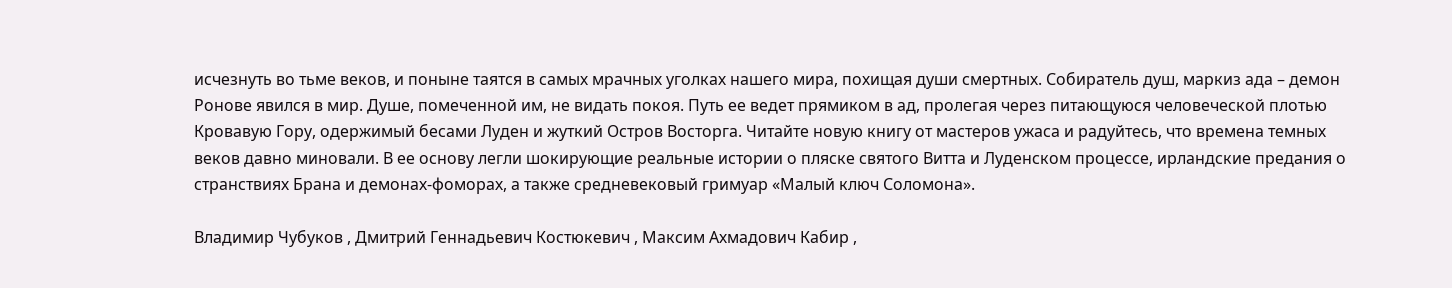исчезнуть во тьме веков, и поныне таятся в самых мрачных уголках нашего мира, похищая души смертных. Собиратель душ, маркиз ада – демон Ронове явился в мир. Душе, помеченной им, не видать покоя. Путь ее ведет прямиком в ад, пролегая через питающуюся человеческой плотью Кровавую Гору, одержимый бесами Луден и жуткий Остров Восторга. Читайте новую книгу от мастеров ужаса и радуйтесь, что времена темных веков давно миновали. В ее основу легли шокирующие реальные истории о пляске святого Витта и Луденском процессе, ирландские предания о странствиях Брана и демонах-фоморах, а также средневековый гримуар «Малый ключ Соломона».

Владимир Чубуков , Дмитрий Геннадьевич Костюкевич , Максим Ахмадович Кабир ,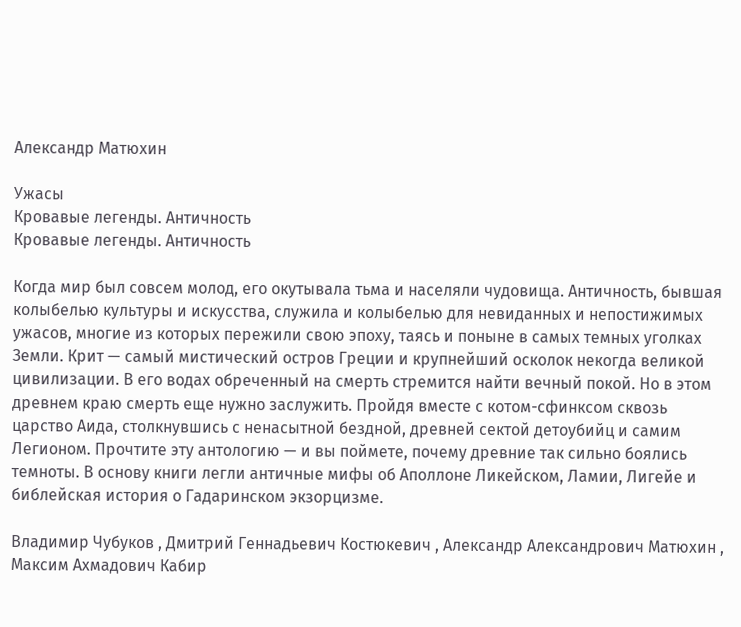Александр Матюхин

Ужасы
Кровавые легенды. Античность
Кровавые легенды. Античность

Когда мир был совсем молод, его окутывала тьма и населяли чудовища. Античность, бывшая колыбелью культуры и искусства, служила и колыбелью для невиданных и непостижимых ужасов, многие из которых пережили свою эпоху, таясь и поныне в самых темных уголках Земли. Крит — самый мистический остров Греции и крупнейший осколок некогда великой цивилизации. В его водах обреченный на смерть стремится найти вечный покой. Но в этом древнем краю смерть еще нужно заслужить. Пройдя вместе с котом-сфинксом сквозь царство Аида, столкнувшись с ненасытной бездной, древней сектой детоубийц и самим Легионом. Прочтите эту антологию — и вы поймете, почему древние так сильно боялись темноты. В основу книги легли античные мифы об Аполлоне Ликейском, Ламии, Лигейе и библейская история о Гадаринском экзорцизме.

Владимир Чубуков , Дмитрий Геннадьевич Костюкевич , Александр Александрович Матюхин , Максим Ахмадович Кабир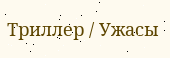Триллер / Ужасы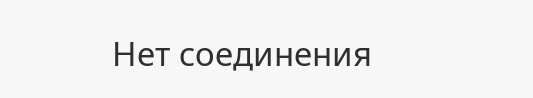Нет соединения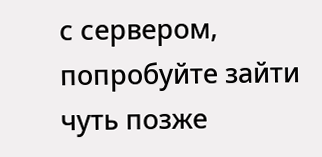с сервером, попробуйте зайти чуть позже